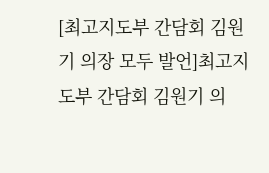[최고지도부 간담회 김원기 의장 모두 발언]최고지도부 간담회 김원기 의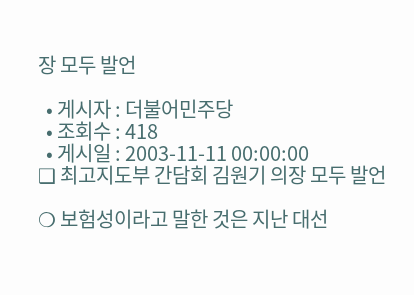장 모두 발언

  • 게시자 : 더불어민주당
  • 조회수 : 418
  • 게시일 : 2003-11-11 00:00:00
❑ 최고지도부 간담회 김원기 의장 모두 발언

❍ 보험성이라고 말한 것은 지난 대선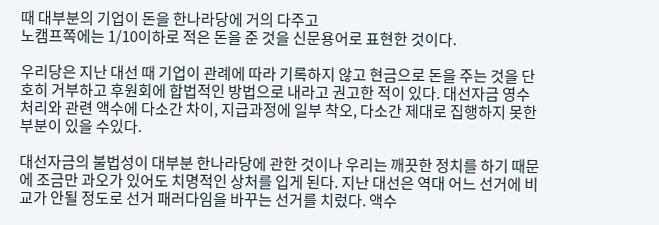때 대부분의 기업이 돈을 한나라당에 거의 다주고
노캠프쪽에는 1/10이하로 적은 돈을 준 것을 신문용어로 표현한 것이다.

우리당은 지난 대선 때 기업이 관례에 따라 기록하지 않고 현금으로 돈을 주는 것을 단호히 거부하고 후원회에 합법적인 방법으로 내라고 권고한 적이 있다. 대선자금 영수 처리와 관련 액수에 다소간 차이, 지급과정에 일부 착오, 다소간 제대로 집행하지 못한 부분이 있을 수있다.

대선자금의 불법성이 대부분 한나라당에 관한 것이나 우리는 깨끗한 정치를 하기 때문에 조금만 과오가 있어도 치명적인 상처를 입게 된다. 지난 대선은 역대 어느 선거에 비교가 안될 정도로 선거 패러다임을 바꾸는 선거를 치렀다. 액수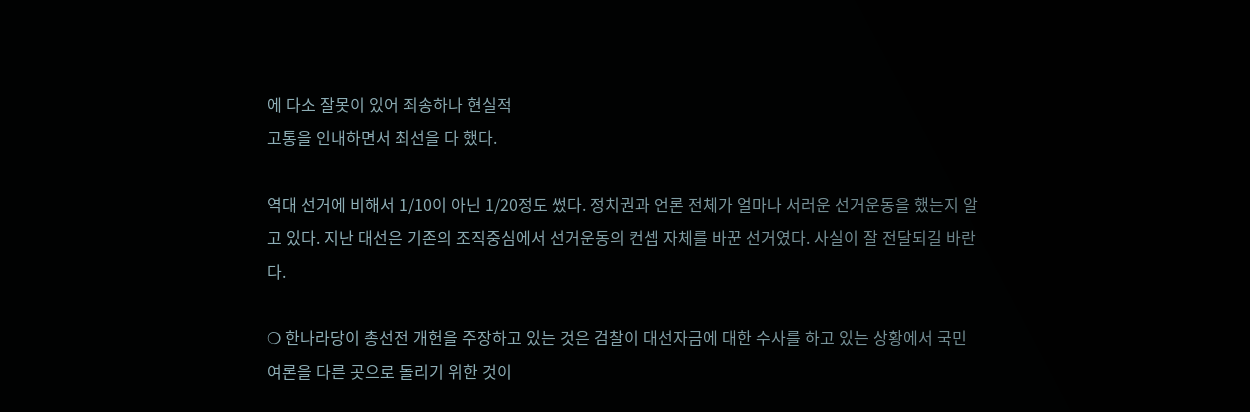에 다소 잘못이 있어 죄송하나 현실적
고통을 인내하면서 최선을 다 했다.

역대 선거에 비해서 1/10이 아닌 1/20정도 썼다. 정치권과 언론 전체가 얼마나 서러운 선거운동을 했는지 알고 있다. 지난 대선은 기존의 조직중심에서 선거운동의 컨셉 자체를 바꾼 선거였다. 사실이 잘 전달되길 바란다.

❍ 한나라당이 총선전 개헌을 주장하고 있는 것은 검찰이 대선자금에 대한 수사를 하고 있는 상황에서 국민여론을 다른 곳으로 돌리기 위한 것이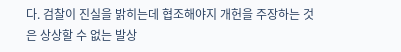다. 검찰이 진실을 밝히는데 협조해야지 개헌을 주장하는 것은 상상할 수 없는 발상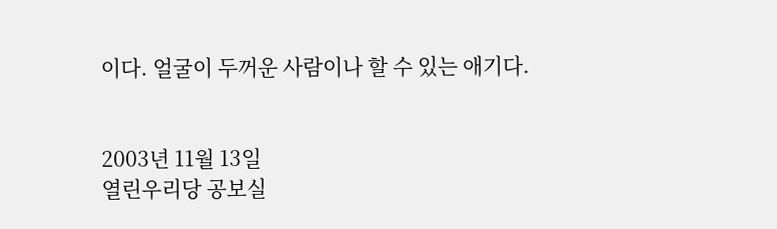이다. 얼굴이 두꺼운 사람이나 할 수 있는 애기다.


2003년 11월 13일
열린우리당 공보실